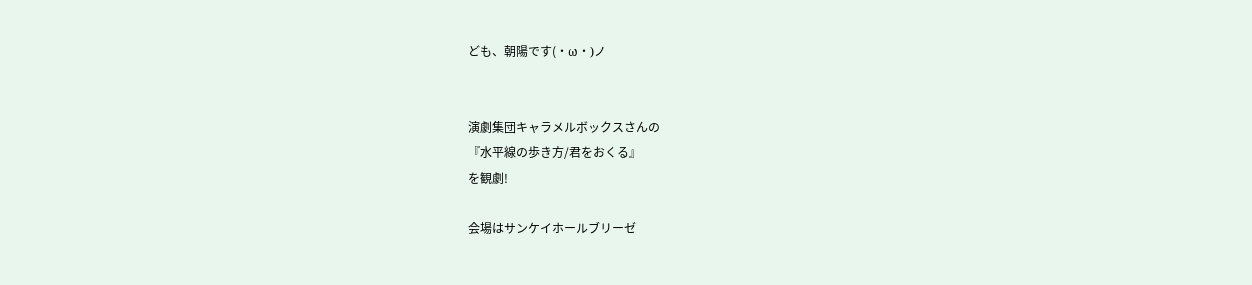ども、朝陽です(・ω・)ノ


演劇集団キャラメルボックスさんの
『水平線の歩き方/君をおくる』
を観劇!

会場はサンケイホールブリーゼ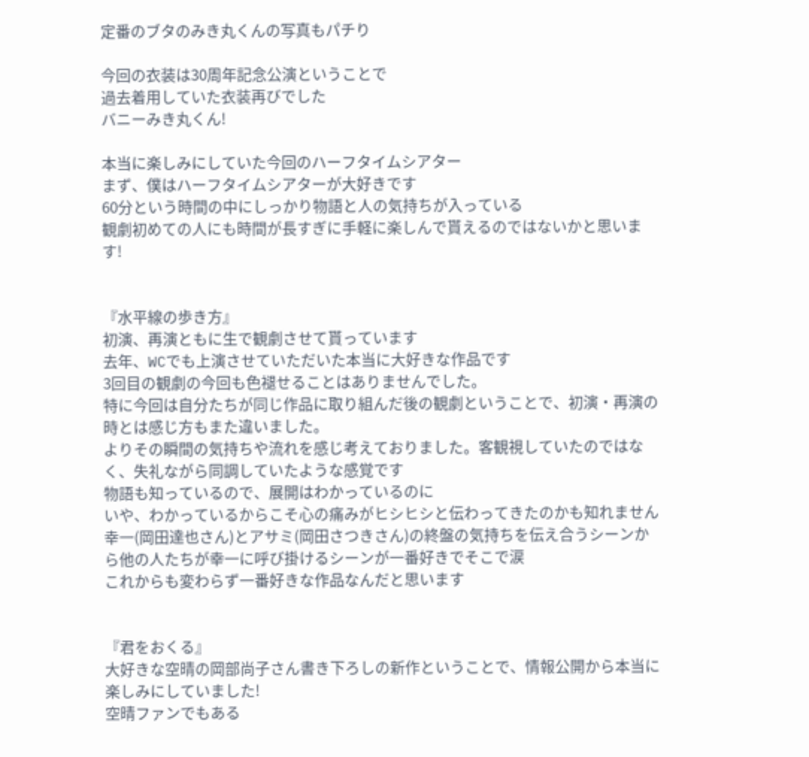定番のブタのみき丸くんの写真もパチり

今回の衣装は30周年記念公演ということで
過去着用していた衣装再びでした
バニーみき丸くん!

本当に楽しみにしていた今回のハーフタイムシアター
まず、僕はハーフタイムシアターが大好きです
60分という時間の中にしっかり物語と人の気持ちが入っている
観劇初めての人にも時間が長すぎに手軽に楽しんで貰えるのではないかと思います!


『水平線の歩き方』
初演、再演ともに生で観劇させて貰っています
去年、WCでも上演させていただいた本当に大好きな作品です
3回目の観劇の今回も色褪せることはありませんでした。
特に今回は自分たちが同じ作品に取り組んだ後の観劇ということで、初演・再演の時とは感じ方もまた違いました。
よりその瞬間の気持ちや流れを感じ考えておりました。客観視していたのではなく、失礼ながら同調していたような感覚です
物語も知っているので、展開はわかっているのに
いや、わかっているからこそ心の痛みがヒシヒシと伝わってきたのかも知れません
幸一(岡田達也さん)とアサミ(岡田さつきさん)の終盤の気持ちを伝え合うシーンから他の人たちが幸一に呼び掛けるシーンが一番好きでそこで涙
これからも変わらず一番好きな作品なんだと思います


『君をおくる』
大好きな空晴の岡部尚子さん書き下ろしの新作ということで、情報公開から本当に楽しみにしていました!
空晴ファンでもある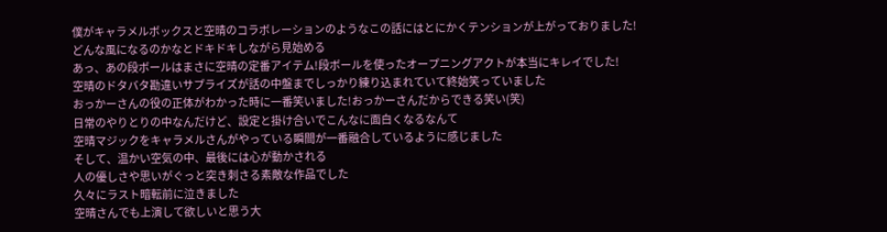僕がキャラメルボックスと空晴のコラボレーションのようなこの話にはとにかくテンションが上がっておりました!
どんな風になるのかなとドキドキしながら見始める
あっ、あの段ボールはまさに空晴の定番アイテム!段ボールを使ったオープニングアクトが本当にキレイでした!
空晴のドタバタ勘違いサプライズが話の中盤までしっかり練り込まれていて終始笑っていました
おっかーさんの役の正体がわかった時に一番笑いました!おっかーさんだからできる笑い(笑)
日常のやりとりの中なんだけど、設定と掛け合いでこんなに面白くなるなんて
空晴マジックをキャラメルさんがやっている瞬間が一番融合しているように感じました
そして、温かい空気の中、最後には心が動かされる
人の優しさや思いがぐっと突き刺さる素敵な作品でした
久々にラスト暗転前に泣きました
空晴さんでも上演して欲しいと思う大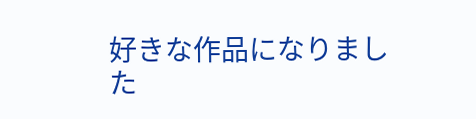好きな作品になりました